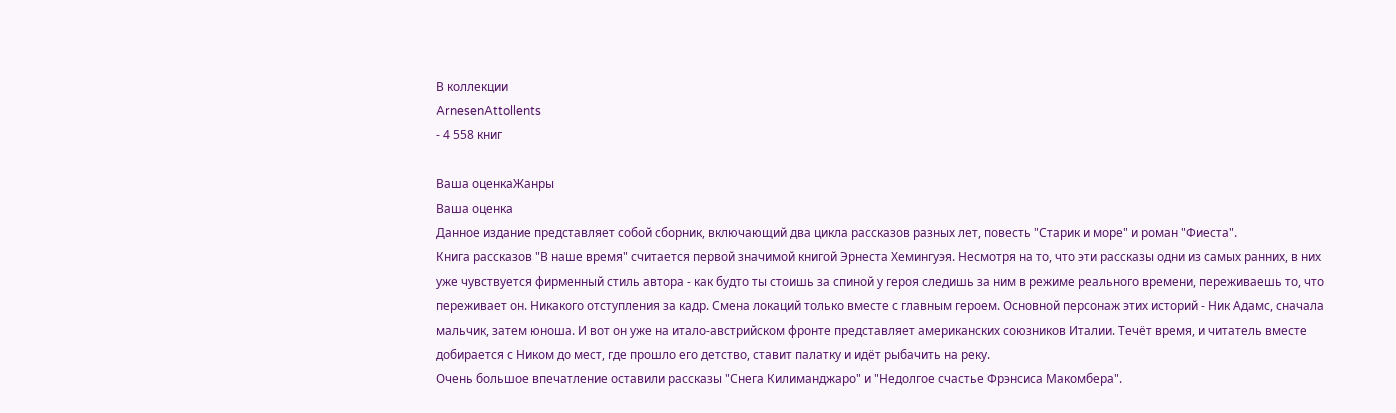В коллекции
ArnesenAttollents
- 4 558 книг

Ваша оценкаЖанры
Ваша оценка
Данное издание представляет собой сборник, включающий два цикла рассказов разных лет, повесть "Старик и море" и роман "Фиеста".
Книга рассказов "В наше время" считается первой значимой книгой Эрнеста Хемингуэя. Несмотря на то, что эти рассказы одни из самых ранних, в них уже чувствуется фирменный стиль автора - как будто ты стоишь за спиной у героя следишь за ним в режиме реального времени, переживаешь то, что переживает он. Никакого отступления за кадр. Смена локаций только вместе с главным героем. Основной персонаж этих историй - Ник Адамс, сначала мальчик, затем юноша. И вот он уже на итало-австрийском фронте представляет американских союзников Италии. Течёт время, и читатель вместе добирается с Ником до мест, где прошло его детство, ставит палатку и идёт рыбачить на реку.
Очень большое впечатление оставили рассказы "Снега Килиманджаро" и "Недолгое счастье Фрэнсиса Макомбера".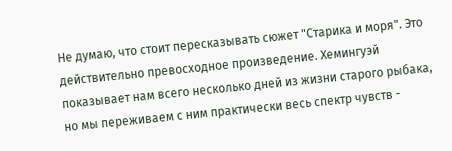Не думаю, что стоит пересказывать сюжет "Старика и моря". Это действительно превосходное произведение. Хемингуэй показывает нам всего несколько дней из жизни старого рыбака, но мы переживаем с ним практически весь спектр чувств -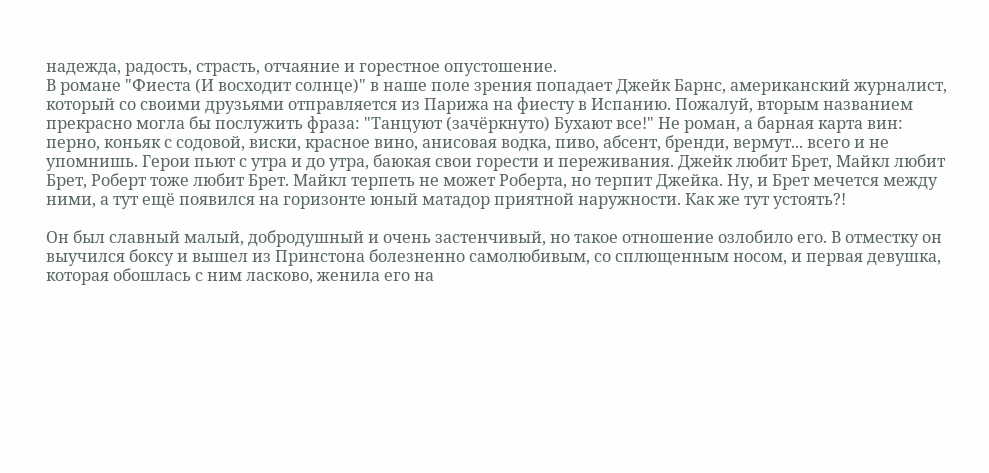надежда, радость, страсть, отчаяние и горестное опустошение.
В романе "Фиеста (И восходит солнце)" в наше поле зрения попадает Джейк Барнс, американский журналист, который со своими друзьями отправляется из Парижа на фиесту в Испанию. Пожалуй, вторым названием прекрасно могла бы послужить фраза: "Танцуют (зачёркнуто) Бухают все!" Не роман, а барная карта вин: перно, коньяк с содовой, виски, красное вино, анисовая водка, пиво, абсент, бренди, вермут... всего и не упомнишь. Герои пьют с утра и до утра, баюкая свои горести и переживания. Джейк любит Брет, Майкл любит Брет, Роберт тоже любит Брет. Майкл терпеть не может Роберта, но терпит Джейка. Ну, и Брет мечется между ними, а тут ещё появился на горизонте юный матадор приятной наружности. Как же тут устоять?!

Он был славный малый, добродушный и очень застенчивый, но такое отношение озлобило его. В отместку он выучился боксу и вышел из Принстона болезненно самолюбивым, со сплющенным носом, и первая девушка, которая обошлась с ним ласково, женила его на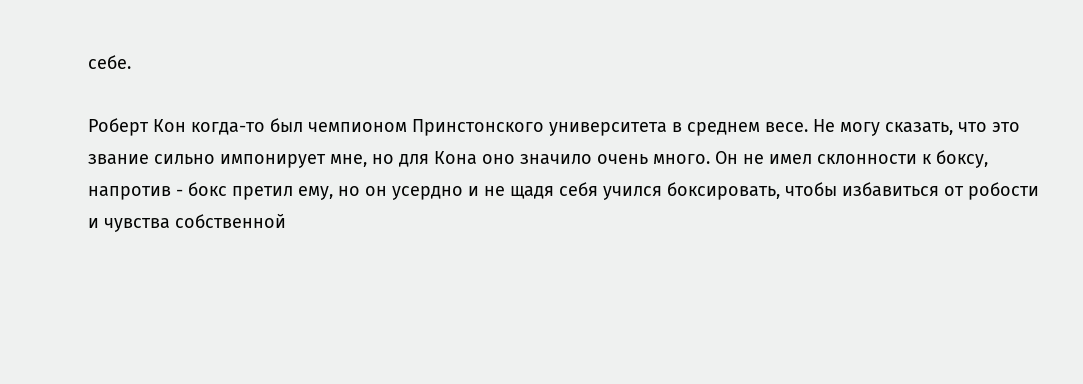себе.

Роберт Кон когда-то был чемпионом Принстонского университета в среднем весе. Не могу сказать, что это звание сильно импонирует мне, но для Кона оно значило очень много. Он не имел склонности к боксу, напротив - бокс претил ему, но он усердно и не щадя себя учился боксировать, чтобы избавиться от робости и чувства собственной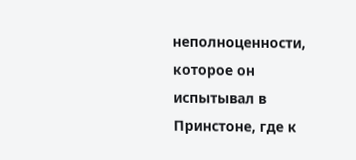неполноценности, которое он испытывал в Принстоне, где к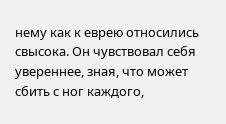нему как к еврею относились свысока. Он чувствовал себя увереннее, зная, что может сбить с ног каждого,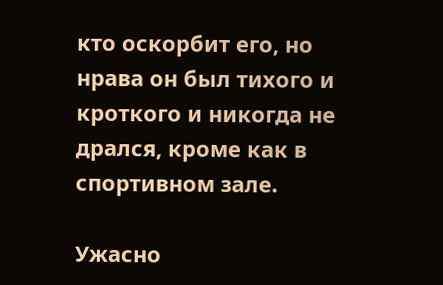кто оскорбит его, но нрава он был тихого и кроткого и никогда не дрался, кроме как в спортивном зале.

Ужасно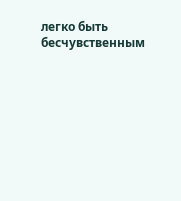легко быть бесчувственным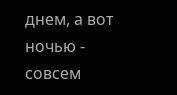днем, а вот ночью - совсем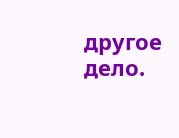другое дело.